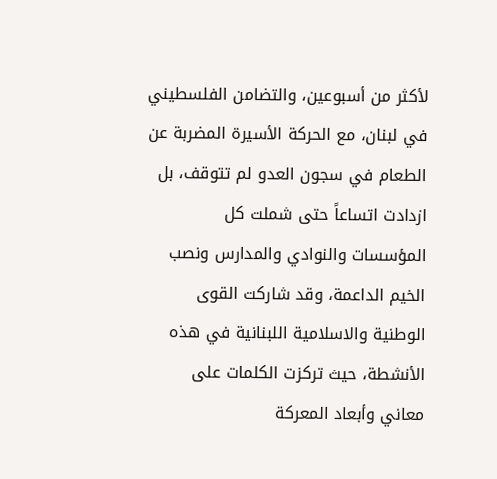لأكثر من أسبوعين، والتضامن الفلسطيني في لبنان، مع الحركة الأسيرة المضربة عن الطعام في سجون العدو لم تتوقف، بل ازدادت اتساعاً حتى شملت كل المؤسسات والنوادي والمدارس ونصب الخيم الداعمة، وقد شاركت القوى الوطنية والاسلامية اللبنانية في هذه الأنشطة، حيث تركزت الكلمات على معاني وأبعاد المعركة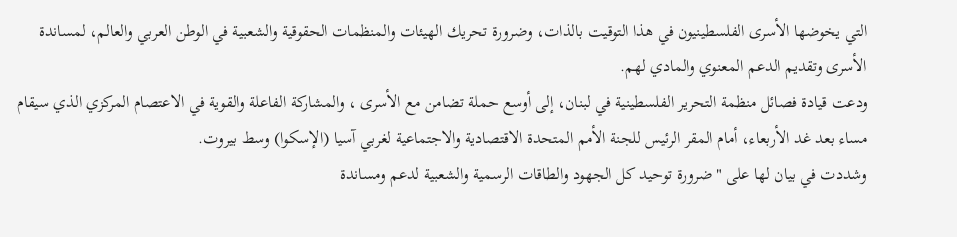التي يخوضها الأسرى الفلسطينيون في هذا التوقيت بالذات، وضرورة تحريك الهيئات والمنظمات الحقوقية والشعبية في الوطن العربي والعالم، لمساندة الأسرى وتقديم الدعم المعنوي والمادي لهم.
ودعت قيادة فصائل منظمة التحرير الفلسطينية في لبنان، إلى أوسع حملة تضامن مع الأسرى ، والمشاركة الفاعلة والقوية في الاعتصام المركزي الذي سيقام مساء بعد غد الأربعاء، أمام المقر الرئيس للجنة الأمم المتحدة الاقتصادية والاجتماعية لغربي آسيا (الإسكوا) وسط بيروت.
وشددت في بيان لها على "ضرورة توحيد كل الجهود والطاقات الرسمية والشعبية لدعم ومساندة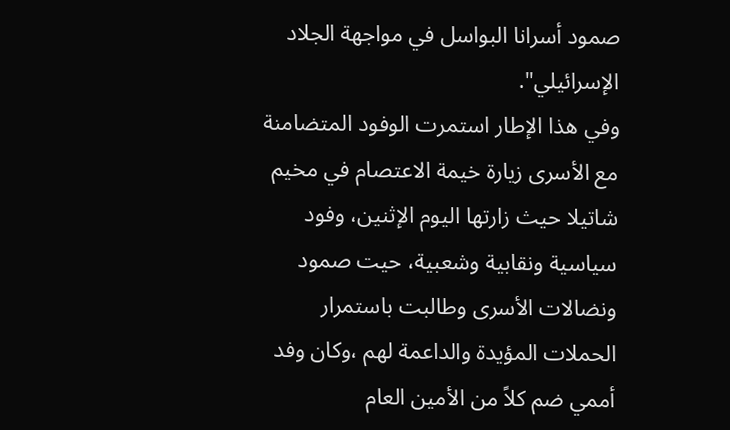صمود أسرانا البواسل في مواجهة الجلاد الإسرائيلي".
وفي هذا الإطار استمرت الوفود المتضامنة مع الأسرى زيارة خيمة الاعتصام في مخيم شاتيلا حيث زارتها اليوم الإثنين، وفود سياسية ونقابية وشعبية، حيت صمود ونضالات الأسرى وطالبت باستمرار الحملات المؤيدة والداعمة لهم ،وكان وفد أممي ضم كلاً من الأمين العام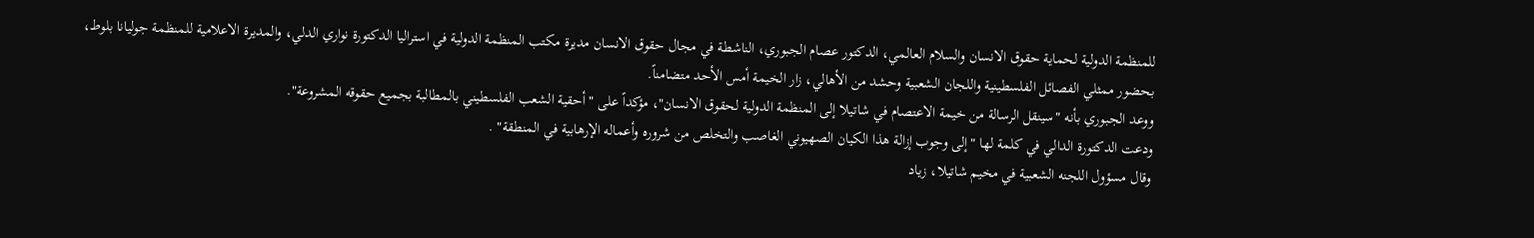للمنظمة الدولية لحماية حقوق الانسان والسلام العالمي، الدكتور عصام الجبوري، الناشطة في مجال حقوق الانسان مديرة مكتب المنظمة الدولية في استراليا الدكتورة نواري الدلي، والمديرة الاعلامية للمنظمة جوليانا بلوط، بحضور ممثلي الفصائل الفلسطينية واللجان الشعبية وحشد من الأهالي، زار الخيمة أمس الأحد متضامناً.
ووعد الجبوري بأنه "سينقل الرسالة من خيمة الاعتصام في شاتيلا إلى المنظمة الدولية لحقوق الانسان"، مؤكداً على "أحقية الشعب الفلسطيني بالمطالبة بجميع حقوقه المشروعة".
ودعت الدكتورة الدالي في كلمة لها "إلى وجوب إزالة هذا الكيان الصهيوني الغاصب والتخلص من شروره وأعماله الإرهابية في المنطقة" .
وقال مسؤول اللجنه الشعبية في مخيم شاتيلا، زياد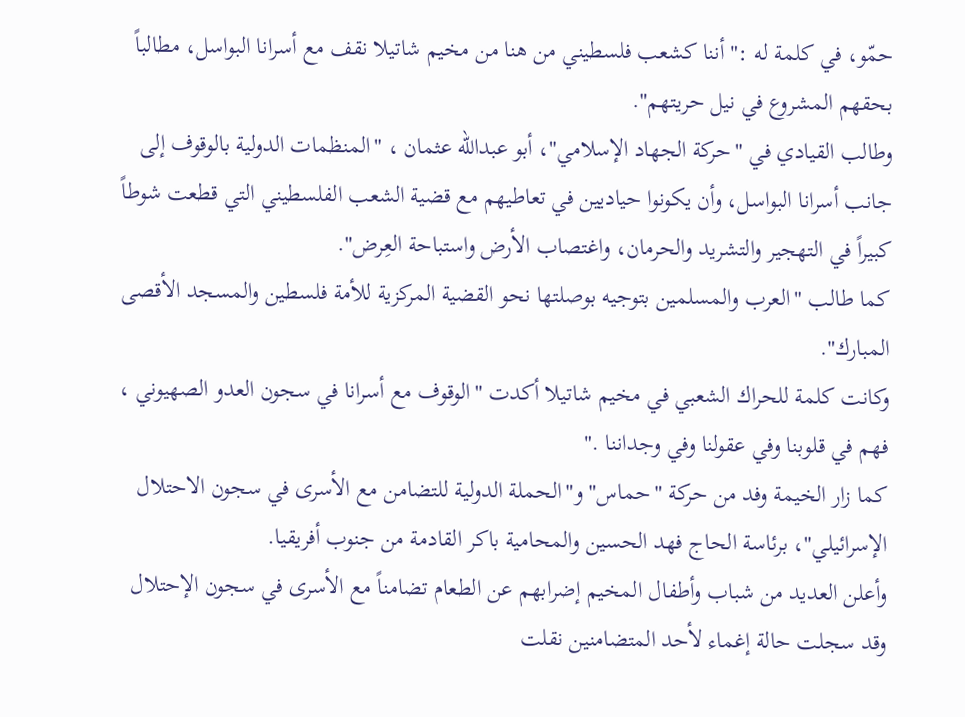حمّو، في كلمة له :" أننا كشعب فلسطيني من هنا من مخيم شاتيلا نقف مع أسرانا البواسل، مطالباً بحقهم المشروع في نيل حريتهم".
وطالب القيادي في "حركة الجهاد الإسلامي"، أبو عبدالله عثمان ، "المنظمات الدولية بالوقوف إلى جانب أسرانا البواسل، وأن يكونوا حياديين في تعاطيهم مع قضية الشعب الفلسطيني التي قطعت شوطاً كبيراً في التهجير والتشريد والحرمان، واغتصاب الأرض واستباحة العِرض".
كما طالب "العرب والمسلمين بتوجيه بوصلتها نحو القضية المركزية للأمة فلسطين والمسجد الأقصى المبارك".
وكانت كلمة للحراك الشعبي في مخيم شاتيلا أكدت "الوقوف مع أسرانا في سجون العدو الصهيوني ، فهم في قلوبنا وفي عقولنا وفي وجداننا ."
كما زار الخيمة وفد من حركة "حماس" و"الحملة الدولية للتضامن مع الأسرى في سجون الاحتلال الإسرائيلي"، برئاسة الحاج فهد الحسين والمحامية باكر القادمة من جنوب أفريقيا.
وأعلن العديد من شباب وأطفال المخيم إضرابهم عن الطعام تضامناً مع الأسرى في سجون الإحتلال وقد سجلت حالة إغماء لأحد المتضامنين نقلت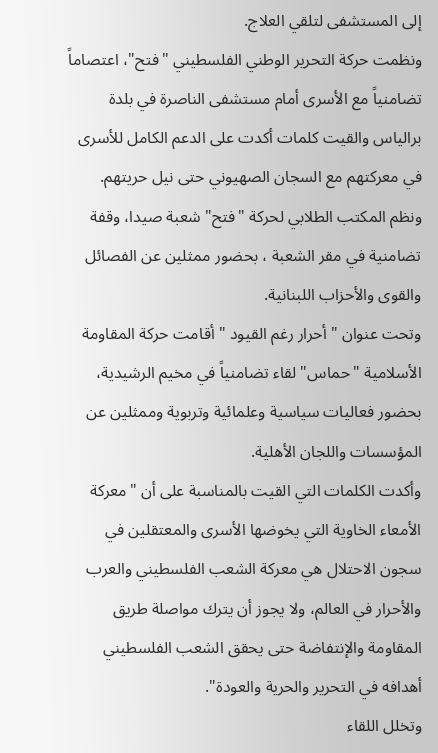إلى المستشفى لتلقي العلاج.
ونظمت حركة التحرير الوطني الفلسطيني "فتح"، اعتصاماً تضامنياً مع الأسرى أمام مستشفى الناصرة في بلدة برالياس والقيت كلمات أكدت على الدعم الكامل للأسرى في معركتهم مع السجان الصهيوني حتى نيل حريتهم.
ونظم المكتب الطلابي لحركة "فتح" شعبة صيدا، وقفة تضامنية في مقر الشعبة ، بحضور ممثلين عن الفصائل والقوى والأحزاب اللبنانية.
وتحت عنوان " أحرار رغم القيود " أقامت حركة المقاومة الأسلامية "حماس" لقاء تضامنياً في مخيم الرشيدية، بحضور فعاليات سياسية وعلمائية وتربوية وممثلين عن المؤسسات واللجان الأهلية.
وأكدت الكلمات التي القيت بالمناسبة على أن "معركة الأمعاء الخاوية التي يخوضها الأسرى والمعتقلين في سجون الاحتلال هي معركة الشعب الفلسطيني والعرب والأحرار في العالم، ولا يجوز أن يترك مواصلة طريق المقاومة والإنتفاضة حتى يحقق الشعب الفلسطيني أهدافه في التحرير والحرية والعودة".
وتخلل اللقاء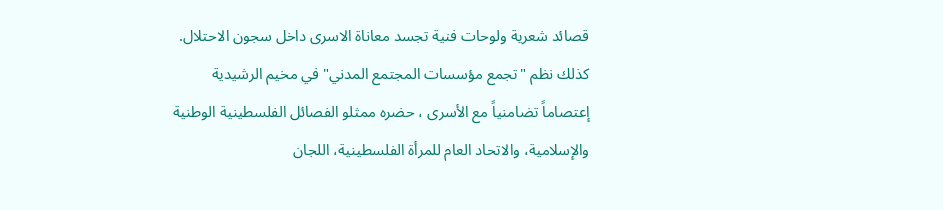قصائد شعرية ولوحات فنية تجسد معاناة الاسرى داخل سجون الاحتلال.
كذلك نظم "تجمع مؤسسات المجتمع المدني" في مخيم الرشيدية إعتصاماً تضامنياً مع الأسرى ، حضره ممثلو الفصائل الفلسطينية الوطنية والإسلامية، والاتحاد العام للمرأة الفلسطينية، اللجان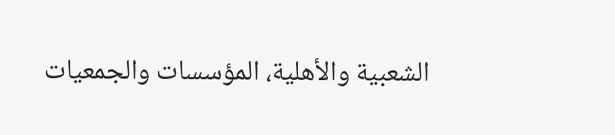الشعبية والأهلية، المؤسسات والجمعيات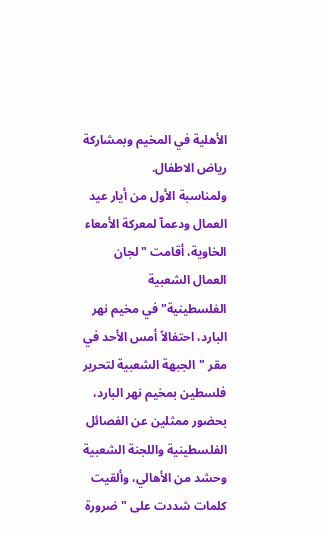الأهلية في المخيم وبمشاركة رياض الاطفال.
ولمناسبة الأول من أيار عيد العمال ودعمآ لمعركة الأمعاء الخاوية، أقامت "لجان العمال الشعبية الفلسطينية" في مخيم نهر البارد، احتفالاً أمس الأحد في مقر "الجبهة الشعبية لتحرير فلسطين بمخيم نهر البارد، بحضور ممثلين عن الفصائل الفلسطينية واللجنة الشعبية وحشد من الأهالي، وألقيت كلمات شددت على "ضرورة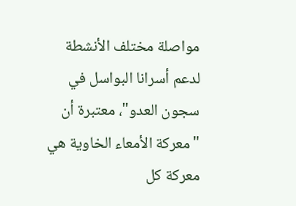مواصلة مختلف الأنشطة لدعم أسرانا البواسل في سجون العدو"، معتبرة أن "معركة الأمعاء الخاوية هي معركة كل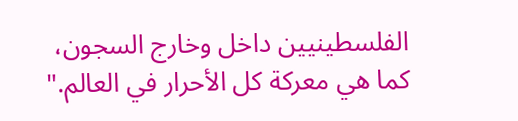الفلسطينيين داخل وخارج السجون، كما هي معركة كل الأحرار في العالم."